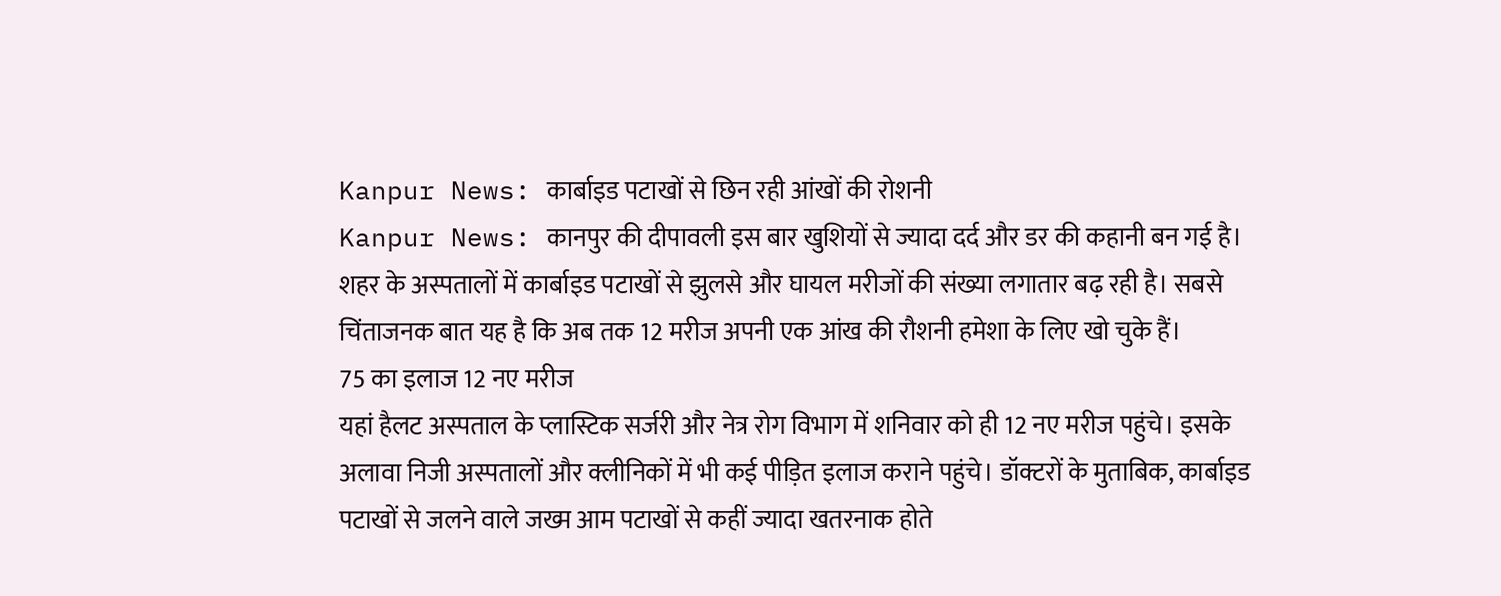Kanpur News: कार्बाइड पटाखों से छिन रही आंखों की रोशनी
Kanpur News: कानपुर की दीपावली इस बार खुशियों से ज्यादा दर्द और डर की कहानी बन गई है। शहर के अस्पतालों में कार्बाइड पटाखों से झुलसे और घायल मरीजों की संख्या लगातार बढ़ रही है। सबसे चिंताजनक बात यह है कि अब तक 12 मरीज अपनी एक आंख की रौशनी हमेशा के लिए खो चुके हैं।
75 का इलाज 12 नए मरीज
यहां हैलट अस्पताल के प्लास्टिक सर्जरी और नेत्र रोग विभाग में शनिवार को ही 12 नए मरीज पहुंचे। इसके अलावा निजी अस्पतालों और क्लीनिकों में भी कई पीड़ित इलाज कराने पहुंचे। डॉक्टरों के मुताबिक, कार्बाइड पटाखों से जलने वाले जख्म आम पटाखों से कहीं ज्यादा खतरनाक होते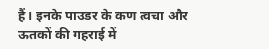हैं। इनके पाउडर के कण त्वचा और ऊतकों की गहराई में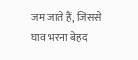जम जाते हैं, जिससे घाव भरना बेहद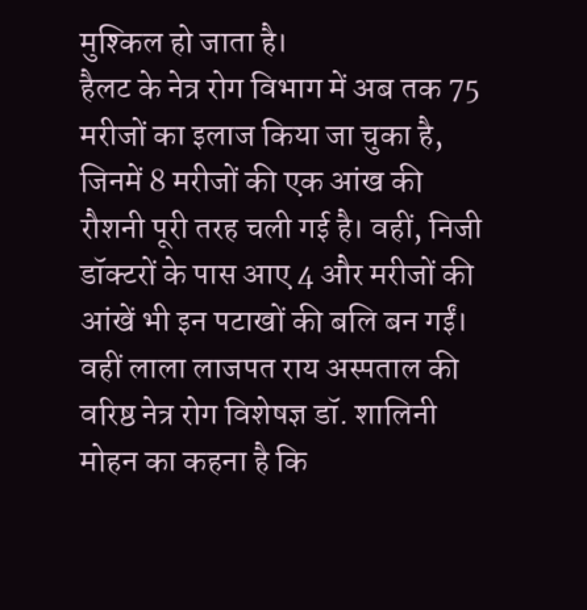मुश्किल हो जाता है।
हैलट के नेत्र रोग विभाग में अब तक 75 मरीजों का इलाज किया जा चुका है, जिनमें 8 मरीजों की एक आंख की रौशनी पूरी तरह चली गई है। वहीं, निजी डॉक्टरों के पास आए 4 और मरीजों की आंखें भी इन पटाखों की बलि बन गईं। वहीं लाला लाजपत राय अस्पताल की वरिष्ठ नेत्र रोग विशेषज्ञ डॉ. शालिनी मोहन का कहना है कि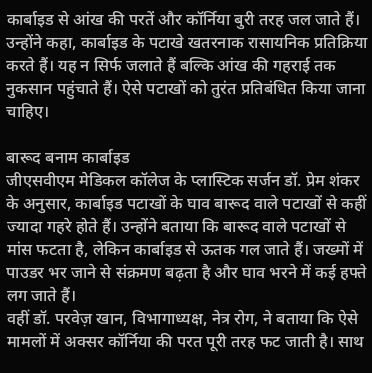कार्बाइड से आंख की परतें और कॉर्निया बुरी तरह जल जाते हैं। उन्होंने कहा, कार्बाइड के पटाखे खतरनाक रासायनिक प्रतिक्रिया करते हैं। यह न सिर्फ जलाते हैं बल्कि आंख की गहराई तक नुकसान पहुंचाते हैं। ऐसे पटाखों को तुरंत प्रतिबंधित किया जाना चाहिए।

बारूद बनाम कार्बाइड
जीएसवीएम मेडिकल कॉलेज के प्लास्टिक सर्जन डॉ. प्रेम शंकर के अनुसार, कार्बाइड पटाखों के घाव बारूद वाले पटाखों से कहीं ज्यादा गहरे होते हैं। उन्होंने बताया कि बारूद वाले पटाखों से मांस फटता है, लेकिन कार्बाइड से ऊतक गल जाते हैं। जख्मों में पाउडर भर जाने से संक्रमण बढ़ता है और घाव भरने में कई हफ्ते लग जाते हैं।
वहीं डॉ. परवेज़ खान, विभागाध्यक्ष, नेत्र रोग, ने बताया कि ऐसे मामलों में अक्सर कॉर्निया की परत पूरी तरह फट जाती है। साथ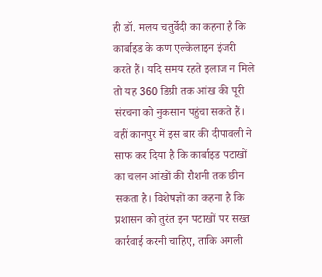ही डॉ. मलय चतुर्वेदी का कहना है कि कार्बाइड के कण एल्केलाइन इंजरी करते हैं। यदि समय रहते इलाज न मिले तो यह 360 डिग्री तक आंख की पूरी संरचना को नुकसान पहुंचा सकते हैं।
वहीं कानपुर में इस बार की दीपावली ने साफ कर दिया है कि कार्बाइड पटाखों का चलन आंखों की रौशनी तक छीन सकता है। विशेषज्ञों का कहना है कि प्रशासन को तुरंत इन पटाखों पर सख्त कार्रवाई करनी चाहिए, ताकि अगली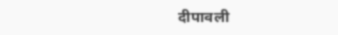दीपावली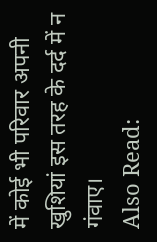में कोई भी परिवार अपनी खुशियां इस तरह के दर्द में न गंवाए।
Also Read: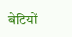बेटियों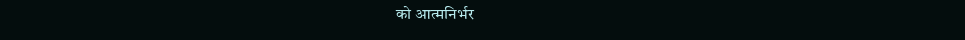को आत्मनिर्भर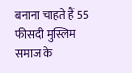बनाना चाहते हैं 55 फीसदी मुस्लिम समाज के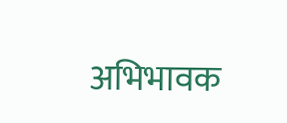अभिभावक